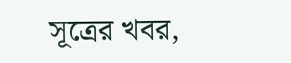সূত্রের খবর,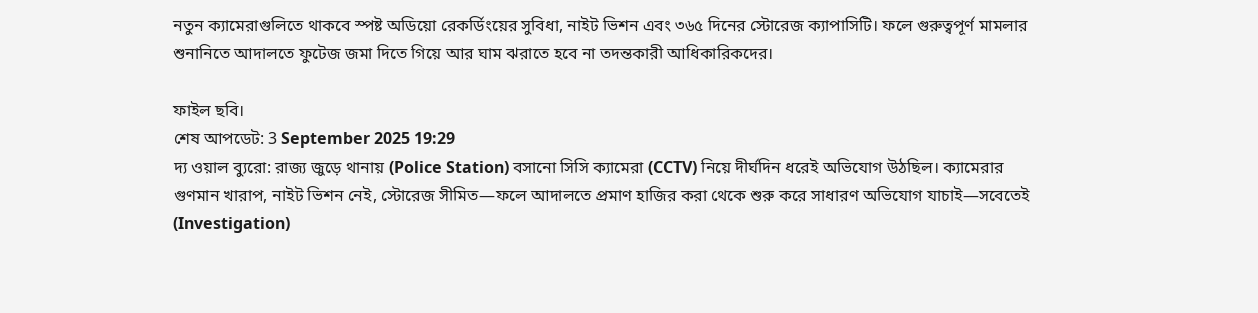নতুন ক্যামেরাগুলিতে থাকবে স্পষ্ট অডিয়ো রেকর্ডিংয়ের সুবিধা, নাইট ভিশন এবং ৩৬৫ দিনের স্টোরেজ ক্যাপাসিটি। ফলে গুরুত্বপূর্ণ মামলার শুনানিতে আদালতে ফুটেজ জমা দিতে গিয়ে আর ঘাম ঝরাতে হবে না তদন্তকারী আধিকারিকদের।

ফাইল ছবি।
শেষ আপডেট: 3 September 2025 19:29
দ্য ওয়াল ব্যুরো: রাজ্য জুড়ে থানায় (Police Station) বসানো সিসি ক্যামেরা (CCTV) নিয়ে দীর্ঘদিন ধরেই অভিযোগ উঠছিল। ক্যামেরার গুণমান খারাপ, নাইট ভিশন নেই, স্টোরেজ সীমিত—ফলে আদালতে প্রমাণ হাজির করা থেকে শুরু করে সাধারণ অভিযোগ যাচাই—সবেতেই (Investigation)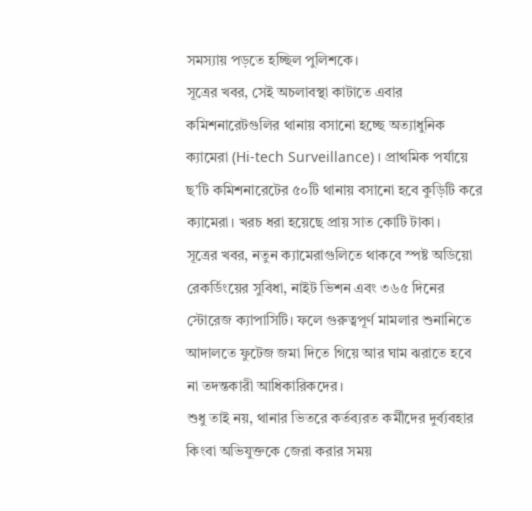সমস্যায় পড়তে হচ্ছিল পুলিশকে।
সূত্রের খবর, সেই অচলাবস্থা কাটাতে এবার কমিশনারেটগুলির থানায় বসানো হচ্ছে অত্যাধুনিক ক্যামেরা (Hi-tech Surveillance)। প্রাথমিক পর্যায়ে ছ’টি কমিশনারেটের ৫০টি থানায় বসানো হবে কুড়িটি করে ক্যামেরা। খরচ ধরা হয়েছে প্রায় সাত কোটি টাকা।
সূত্রের খবর, নতুন ক্যামেরাগুলিতে থাকবে স্পষ্ট অডিয়ো রেকর্ডিংয়ের সুবিধা, নাইট ভিশন এবং ৩৬৫ দিনের স্টোরেজ ক্যাপাসিটি। ফলে গুরুত্বপূর্ণ মামলার শুনানিতে আদালতে ফুটেজ জমা দিতে গিয়ে আর ঘাম ঝরাতে হবে না তদন্তকারী আধিকারিকদের।
শুধু তাই নয়, থানার ভিতরে কর্তব্যরত কর্মীদের দুর্ব্যবহার কিংবা অভিযুক্তকে জেরা করার সময়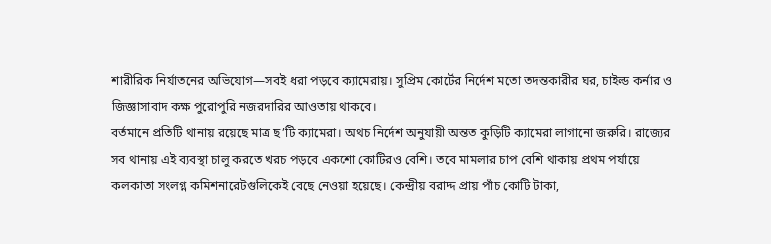শারীরিক নির্যাতনের অভিযোগ—সবই ধরা পড়বে ক্যামেরায়। সুপ্রিম কোর্টের নির্দেশ মতো তদন্তকারীর ঘর, চাইল্ড কর্নার ও জিজ্ঞাসাবাদ কক্ষ পুরোপুরি নজরদারির আওতায় থাকবে।
বর্তমানে প্রতিটি থানায় রয়েছে মাত্র ছ’টি ক্যামেরা। অথচ নির্দেশ অনুযায়ী অন্তত কুড়িটি ক্যামেরা লাগানো জরুরি। রাজ্যের সব থানায় এই ব্যবস্থা চালু করতে খরচ পড়বে একশো কোটিরও বেশি। তবে মামলার চাপ বেশি থাকায় প্রথম পর্যায়ে কলকাতা সংলগ্ন কমিশনারেটগুলিকেই বেছে নেওয়া হয়েছে। কেন্দ্রীয় বরাদ্দ প্রায় পাঁচ কোটি টাকা,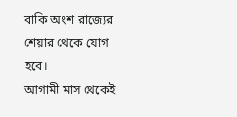বাকি অংশ রাজ্যের শেয়ার থেকে যোগ হবে।
আগামী মাস থেকেই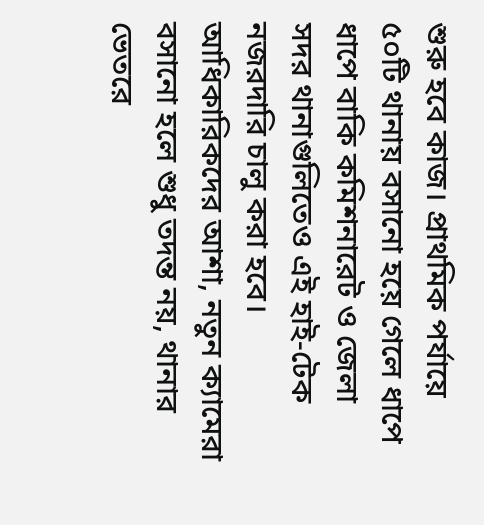শুরু হবে কাজ। প্রাথমিক পর্যায়ে ৫০টি থানায় বসানো হয়ে গেলে ধাপে ধাপে বাকি কমিশনারেট ও জেলা সদর থানাগুলিতেও এই হাই-টেক নজরদারি চালু করা হবে। আধিকারিকদের আশা, নতুন ক্যামেরা বসানো হলে শুধু তদন্ত নয়, থানার ভেতরে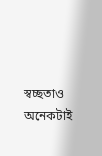স্বচ্ছতাও অনেকটাই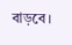বাড়বে।